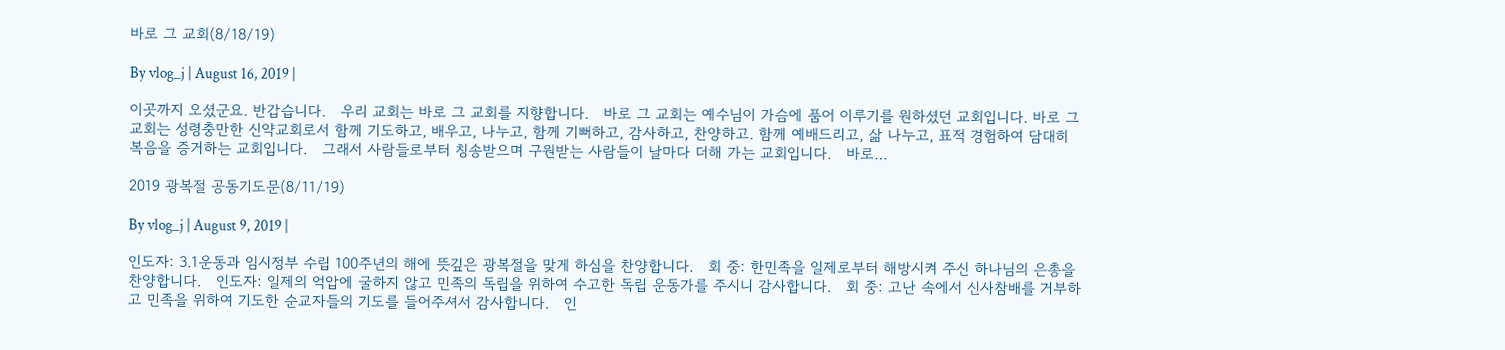바로 그 교회(8/18/19)

By vlog_j | August 16, 2019 |

이곳까지 오셨군요. 반갑습니다.   우리 교회는 바로 그 교회를 지향합니다.   바로 그 교회는 예수님이 가슴에 품어 이루기를 원하셨던 교회입니다. 바로 그 교회는 성령충만한 신약교회로서 함께 기도하고, 배우고, 나누고, 함께 기뻐하고, 감사하고, 찬양하고. 함께 예배드리고, 삶 나누고, 표적 경험하여 담대히 복음을 증거하는 교회입니다.   그래서 사람들로부터 칭송받으며 구원받는 사람들이 날마다 더해 가는 교회입니다.   바로…

2019 광복절 공동기도문(8/11/19)

By vlog_j | August 9, 2019 |

인도자: 3.1운동과 임시정부 수립 100주년의 해에 뜻깊은 광복절을 맞게 하심을 찬양합니다.   회 중: 한민족을 일제로부터 해방시켜 주신 하나님의 은총을 찬양합니다.   인도자: 일제의 억압에 굴하지 않고 민족의 독립을 위하여 수고한 독립 운동가를 주시니 감사합니다.   회 중: 고난 속에서 신사참배를 거부하고 민족을 위하여 기도한 순교자들의 기도를 들어주셔서 감사합니다.   인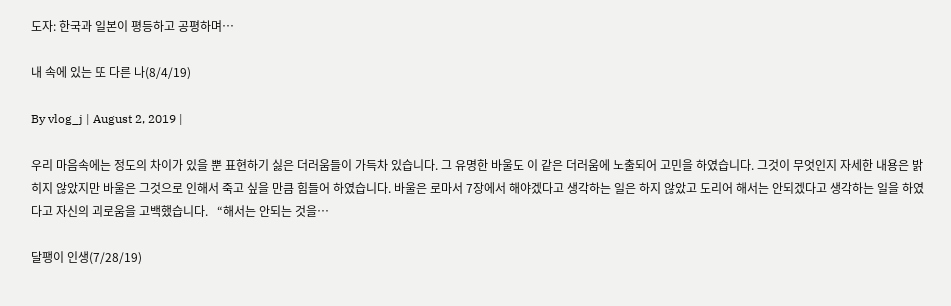도자: 한국과 일본이 평등하고 공평하며…

내 속에 있는 또 다른 나(8/4/19)

By vlog_j | August 2, 2019 |

우리 마음속에는 정도의 차이가 있을 뿐 표현하기 싫은 더러움들이 가득차 있습니다. 그 유명한 바울도 이 같은 더러움에 노출되어 고민을 하였습니다. 그것이 무엇인지 자세한 내용은 밝히지 않았지만 바울은 그것으로 인해서 죽고 싶을 만큼 힘들어 하였습니다. 바울은 로마서 7장에서 해야겠다고 생각하는 일은 하지 않았고 도리어 해서는 안되겠다고 생각하는 일을 하였다고 자신의 괴로움을 고백했습니다.   “해서는 안되는 것을…

달팽이 인생(7/28/19)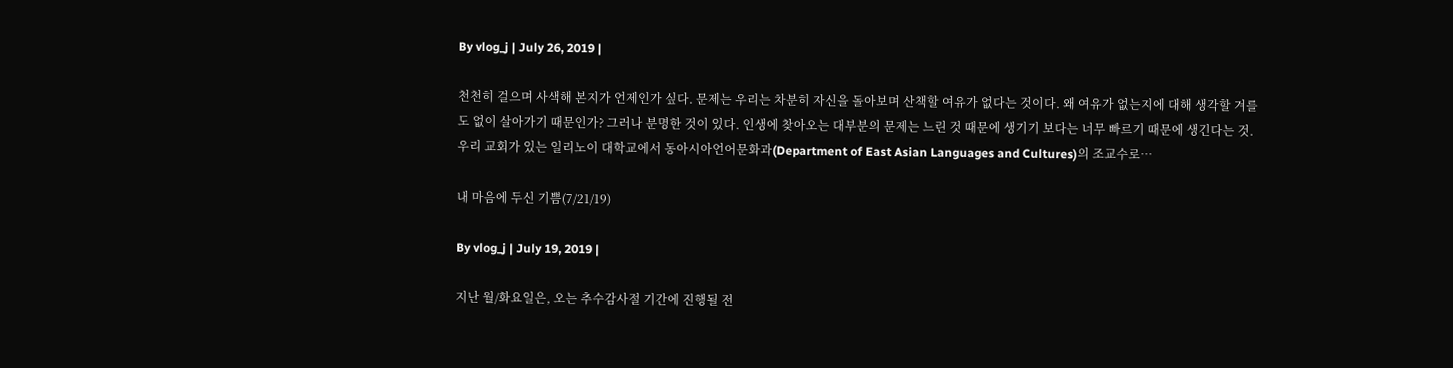By vlog_j | July 26, 2019 |

천천히 걸으며 사색해 본지가 언제인가 싶다. 문제는 우리는 차분히 자신을 돌아보며 산책할 여유가 없다는 것이다. 왜 여유가 없는지에 대해 생각할 겨를도 없이 살아가기 때문인가? 그러나 분명한 것이 있다. 인생에 찾아오는 대부분의 문제는 느린 것 때문에 생기기 보다는 너무 빠르기 때문에 생긴다는 것. 우리 교회가 있는 일리노이 대학교에서 동아시아언어문화과(Department of East Asian Languages and Cultures)의 조교수로…

내 마음에 두신 기쁨(7/21/19)

By vlog_j | July 19, 2019 |

지난 월/화요일은, 오는 추수감사절 기간에 진행될 전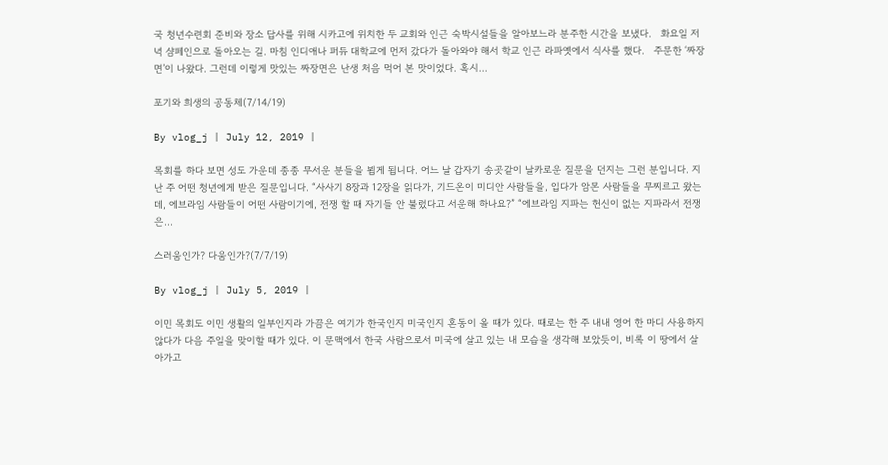국 청년수련회 준비와 장소 답사를 위해 시카고에 위치한 두 교회와 인근 숙박시설들을 알아보느라 분주한 시간을 보냈다.   화요일 저녁 샴페인으로 돌아오는 길. 마침 인디애나 퍼듀 대학교에 먼저 갔다가 돌아와야 해서 학교 인근 라파옛에서 식사를 했다.   주문한 ‘짜장면’이 나왔다. 그런데 이렇게 맛있는 짜장면은 난생 처음 먹어 본 맛이었다. 혹시…

포기와 희생의 공동체(7/14/19)

By vlog_j | July 12, 2019 |

목회를 하다 보면 성도 가운데 종종 무서운 분들을 뵙게 됩니다. 어느 날 갑자기 송곳같이 날카로운 질문을 던지는 그런 분입니다. 지난 주 어떤 청년에게 받은 질문입니다. “사사기 8장과 12장을 읽다가, 기드온이 미디안 사람들을, 입다가 암몬 사람들을 무찌르고 왔는데, 에브라임 사람들이 어떤 사람이기에, 전쟁 할 때 자기들 안 불렀다고 서운해 하나요?” “에브라임 지파는 헌신이 없는 지파라서 전쟁은…

스러움인가? 다움인가?(7/7/19)

By vlog_j | July 5, 2019 |

이민 목회도 이민 생활의 일부인지라 가끔은 여기가 한국인지 미국인지 혼동이 올 때가 있다. 때로는 한 주 내내 영어 한 마디 사용하지 않다가 다음 주일을 맞이할 때가 있다. 이 문맥에서 한국 사람으로서 미국에 살고 있는 내 모습을 생각해 보았듯이, 비록 이 땅에서 살아가고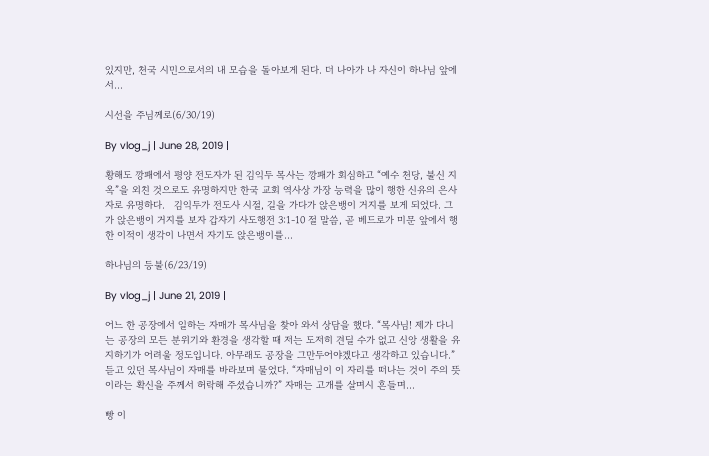있지만, 천국 시민으로서의 내 모습을 돌아보게 된다. 더 나아가 나 자신이 하나님 앞에서…

시선을 주님께로(6/30/19)

By vlog_j | June 28, 2019 |

황해도 깡패에서 평양 전도자가 된 김익두 목사는 깡패가 회심하고 “예수 천당, 불신 지옥”을 외친 것으로도 유명하지만 한국 교회 역사상 가장 능력을 많이 행한 신유의 은사자로 유명하다.   김익두가 전도사 시절, 길을 가다가 앉은뱅이 거지를 보게 되었다. 그가 앉은뱅이 거지를 보자 갑자기 사도행전 3:1-10 절 말씀, 곧 베드로가 미문 앞에서 행한 이적이 생각이 나면서 자기도 앉은뱅이를…

하나님의 등불(6/23/19)

By vlog_j | June 21, 2019 |

어느 한 공장에서 일하는 자매가 목사님을 찾아 와서 상담을 했다. “목사님! 제가 다니는 공장의 모든 분위기와 환경을 생각할 때 저는 도저히 견딜 수가 없고 신앙 생활을 유지하기가 어려울 정도입니다. 아무래도 공장을 그만두어야겠다고 생각하고 있습니다.” 듣고 있던 목사님이 자매를 바라보며 물었다. “자매님이 이 자리를 떠나는 것이 주의 뜻이라는 확신을 주께서 허락해 주셨습니까?” 자매는 고개를 살며시 흔들며…

빵 이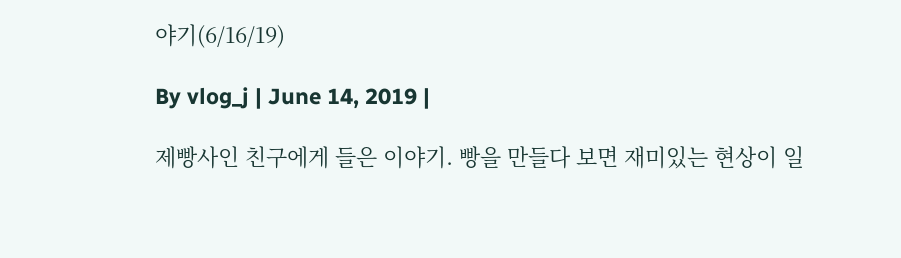야기(6/16/19)

By vlog_j | June 14, 2019 |

제빵사인 친구에게 들은 이야기. 빵을 만들다 보면 재미있는 현상이 일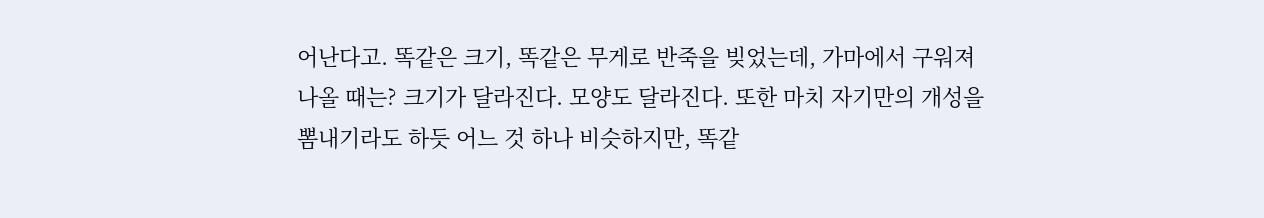어난다고. 똑같은 크기, 똑같은 무게로 반죽을 빚었는데, 가마에서 구워져 나올 때는? 크기가 달라진다. 모양도 달라진다. 또한 마치 자기만의 개성을 뽐내기라도 하듯 어느 것 하나 비슷하지만, 똑같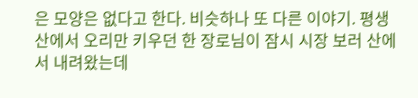은 모양은 없다고 한다. 비슷하나 또 다른 이야기. 평생 산에서 오리만 키우던 한 장로님이 잠시 시장 보러 산에서 내려왔는데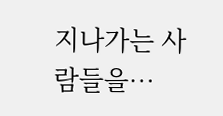지나가는 사람들을…